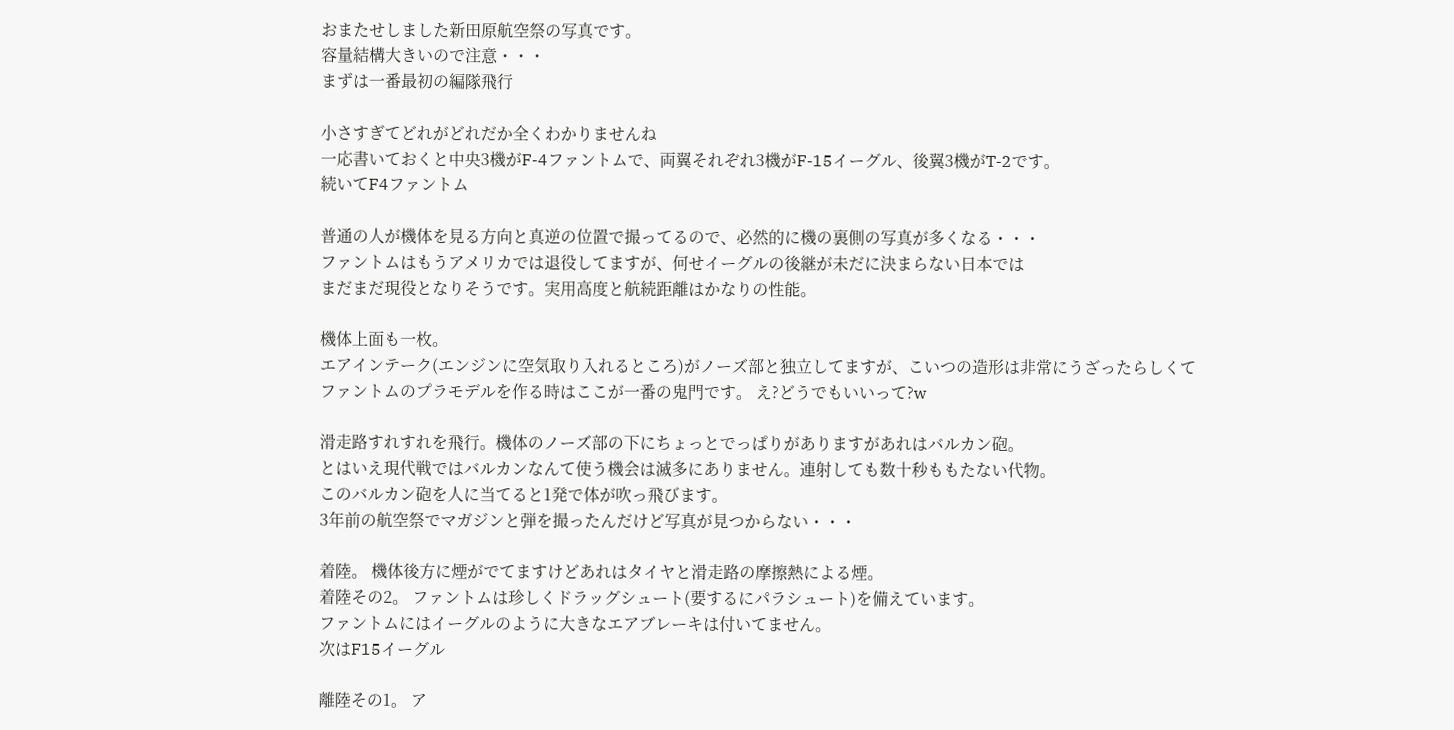おまたせしました新田原航空祭の写真です。
容量結構大きいので注意・・・
まずは一番最初の編隊飛行

小さすぎてどれがどれだか全くわかりませんね
一応書いておくと中央3機がF-4ファントムで、両翼それぞれ3機がF-15イーグル、後翼3機がT-2です。
続いてF4ファントム

普通の人が機体を見る方向と真逆の位置で撮ってるので、必然的に機の裏側の写真が多くなる・・・
ファントムはもうアメリカでは退役してますが、何せイーグルの後継が未だに決まらない日本では
まだまだ現役となりそうです。実用高度と航続距離はかなりの性能。

機体上面も一枚。
エアインテーク(エンジンに空気取り入れるところ)がノーズ部と独立してますが、こいつの造形は非常にうざったらしくて
ファントムのプラモデルを作る時はここが一番の鬼門です。 え?どうでもいいって?w

滑走路すれすれを飛行。機体のノーズ部の下にちょっとでっぱりがありますがあれはバルカン砲。
とはいえ現代戦ではバルカンなんて使う機会は滅多にありません。連射しても数十秒ももたない代物。
このバルカン砲を人に当てると1発で体が吹っ飛びます。
3年前の航空祭でマガジンと弾を撮ったんだけど写真が見つからない・・・

着陸。 機体後方に煙がでてますけどあれはタイヤと滑走路の摩擦熱による煙。
着陸その2。 ファントムは珍しくドラッグシュート(要するにパラシュート)を備えています。
ファントムにはイーグルのように大きなエアブレーキは付いてません。
次はF15イーグル

離陸その1。 ア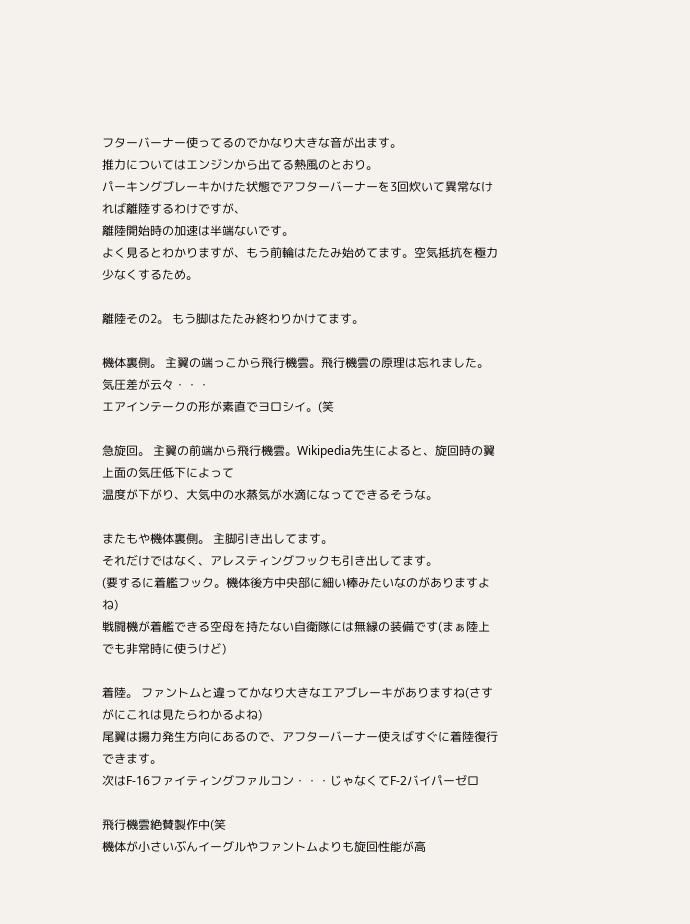フターバーナー使ってるのでかなり大きな音が出ます。
推力についてはエンジンから出てる熱風のとおり。
パーキングブレーキかけた状態でアフターバーナーを3回炊いて異常なければ離陸するわけですが、
離陸開始時の加速は半端ないです。
よく見るとわかりますが、もう前輪はたたみ始めてます。空気抵抗を極力少なくするため。

離陸その2。 もう脚はたたみ終わりかけてます。

機体裏側。 主翼の端っこから飛行機雲。飛行機雲の原理は忘れました。気圧差が云々・・・
エアインテークの形が素直でヨロシイ。(笑

急旋回。 主翼の前端から飛行機雲。Wikipedia先生によると、旋回時の翼上面の気圧低下によって
温度が下がり、大気中の水蒸気が水滴になってできるそうな。

またもや機体裏側。 主脚引き出してます。
それだけではなく、アレスティングフックも引き出してます。
(要するに着艦フック。機体後方中央部に細い棒みたいなのがありますよね)
戦闘機が着艦できる空母を持たない自衛隊には無縁の装備です(まぁ陸上でも非常時に使うけど)

着陸。 ファントムと違ってかなり大きなエアブレーキがありますね(さすがにこれは見たらわかるよね)
尾翼は揚力発生方向にあるので、アフターバーナー使えばすぐに着陸復行できます。
次はF-16ファイティングファルコン・・・じゃなくてF-2バイパーゼロ

飛行機雲絶賛製作中(笑
機体が小さいぶんイーグルやファントムよりも旋回性能が高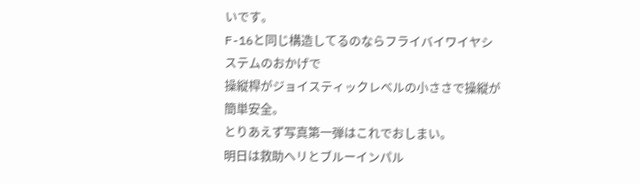いです。
F-16と同じ構造してるのならフライバイワイヤシステムのおかげで
操縦桿がジョイスティックレベルの小ささで操縦が簡単安全。
とりあえず写真第一弾はこれでおしまい。
明日は救助ヘリとブルーインパル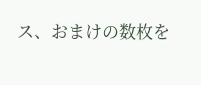ス、おまけの数枚を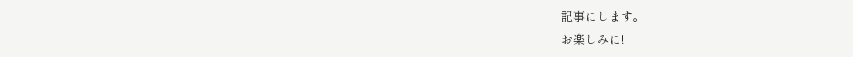記事にします。
お楽しみに!